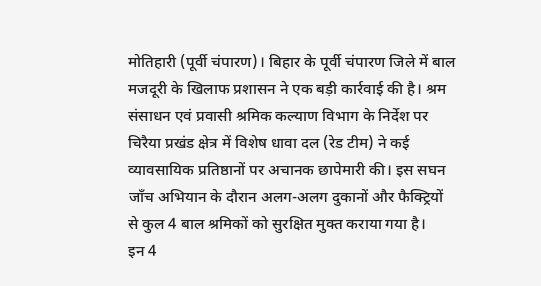मोतिहारी (पूर्वी चंपारण)। बिहार के पूर्वी चंपारण जिले में बाल मजदूरी के खिलाफ प्रशासन ने एक बड़ी कार्रवाई की है। श्रम संसाधन एवं प्रवासी श्रमिक कल्याण विभाग के निर्देश पर चिरैया प्रखंड क्षेत्र में विशेष धावा दल (रेड टीम) ने कई व्यावसायिक प्रतिष्ठानों पर अचानक छापेमारी की। इस सघन जाँच अभियान के दौरान अलग-अलग दुकानों और फैक्ट्रियों से कुल 4 बाल श्रमिकों को सुरक्षित मुक्त कराया गया है।
इन 4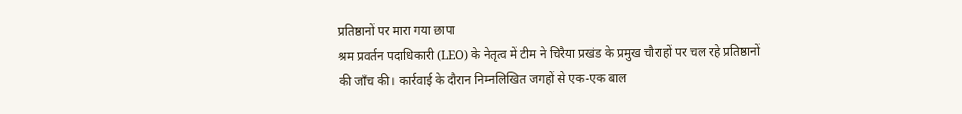प्रतिष्ठानों पर मारा गया छापा
श्रम प्रवर्तन पदाधिकारी (LEO) के नेतृत्व में टीम ने चिरैया प्रखंड के प्रमुख चौराहों पर चल रहे प्रतिष्ठानों की जाँच की। कार्रवाई के दौरान निम्नलिखित जगहों से एक-एक बाल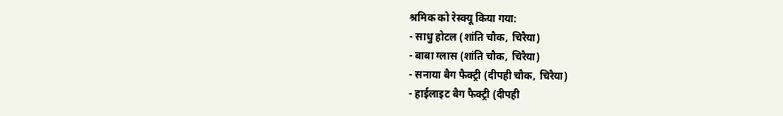श्रमिक को रेस्क्यू किया गया:
- साधु होटल (शांति चौक, चिरैया)
- बाबा ग्लास (शांति चौक, चिरैया)
- सनाया बैग फैक्ट्री (दीपही चौक, चिरैया)
- हाईलाइट बैग फैक्ट्री (दीपही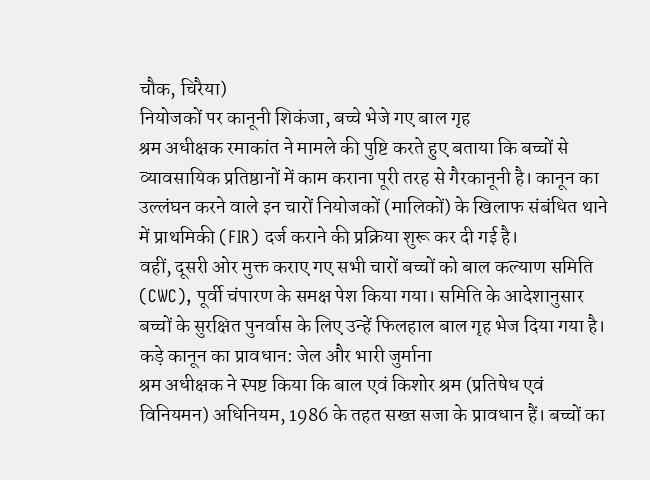चौक, चिरैया)
नियोजकों पर कानूनी शिकंजा, बच्चे भेजे गए बाल गृह
श्रम अधीक्षक रमाकांत ने मामले की पुष्टि करते हुए बताया कि बच्चों से व्यावसायिक प्रतिष्ठानों में काम कराना पूरी तरह से गैरकानूनी है। कानून का उल्लंघन करने वाले इन चारों नियोजकों (मालिकों) के खिलाफ संबंधित थाने में प्राथमिकी (FIR) दर्ज कराने की प्रक्रिया शुरू कर दी गई है।
वहीं, दूसरी ओर मुक्त कराए गए सभी चारों बच्चों को बाल कल्याण समिति (CWC), पूर्वी चंपारण के समक्ष पेश किया गया। समिति के आदेशानुसार बच्चों के सुरक्षित पुनर्वास के लिए उन्हें फिलहाल बाल गृह भेज दिया गया है।
कड़े कानून का प्रावधान: जेल और भारी जुर्माना
श्रम अधीक्षक ने स्पष्ट किया कि बाल एवं किशोर श्रम (प्रतिषेध एवं विनियमन) अधिनियम, 1986 के तहत सख्त सजा के प्रावधान हैं। बच्चों का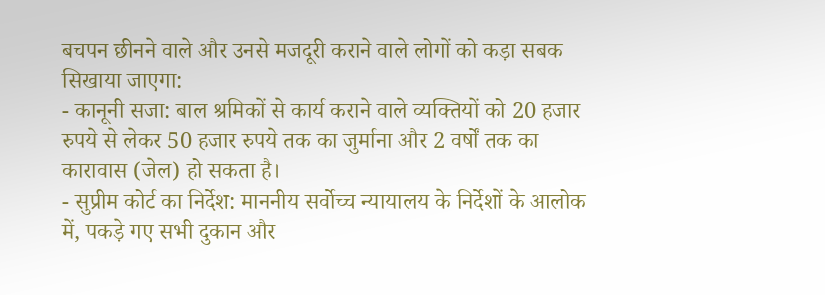बचपन छीनने वाले और उनसे मजदूरी कराने वाले लोगों को कड़ा सबक सिखाया जाएगा:
- कानूनी सजा: बाल श्रमिकों से कार्य कराने वाले व्यक्तियों को 20 हजार रुपये से लेकर 50 हजार रुपये तक का जुर्माना और 2 वर्षों तक का कारावास (जेल) हो सकता है।
- सुप्रीम कोर्ट का निर्देश: माननीय सर्वोच्च न्यायालय के निर्देशों के आलोक में, पकड़े गए सभी दुकान और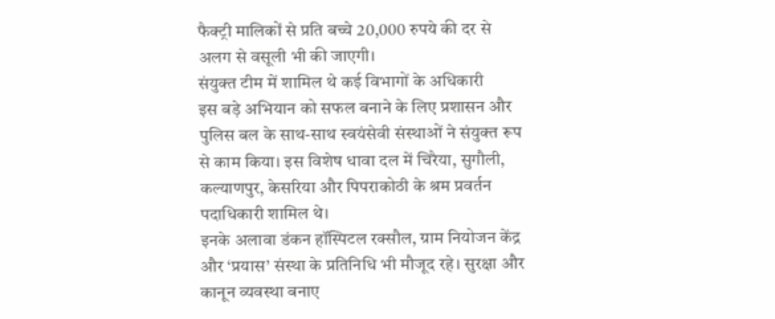फैक्ट्री मालिकों से प्रति बच्चे 20,000 रुपये की दर से अलग से वसूली भी की जाएगी।
संयुक्त टीम में शामिल थे कई विभागों के अधिकारी
इस बड़े अभियान को सफल बनाने के लिए प्रशासन और पुलिस बल के साथ-साथ स्वयंसेवी संस्थाओं ने संयुक्त रूप से काम किया। इस विशेष धावा दल में चिरैया, सुगौली, कल्याणपुर, केसरिया और पिपराकोठी के श्रम प्रवर्तन पदाधिकारी शामिल थे।
इनके अलावा डंकन हॉस्पिटल रक्सौल, ग्राम नियोजन केंद्र और ‘प्रयास’ संस्था के प्रतिनिधि भी मौजूद रहे। सुरक्षा और कानून व्यवस्था बनाए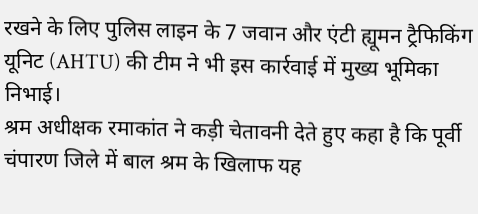रखने के लिए पुलिस लाइन के 7 जवान और एंटी ह्यूमन ट्रैफिकिंग यूनिट (AHTU) की टीम ने भी इस कार्रवाई में मुख्य भूमिका निभाई।
श्रम अधीक्षक रमाकांत ने कड़ी चेतावनी देते हुए कहा है कि पूर्वी चंपारण जिले में बाल श्रम के खिलाफ यह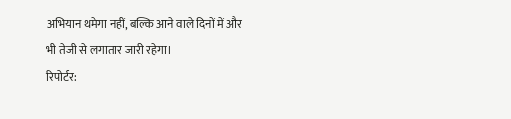अभियान थमेगा नहीं, बल्कि आने वाले दिनों में और भी तेजी से लगातार जारी रहेगा।
रिपोर्टर: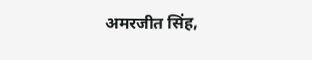अमरजीत सिंह,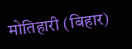मोतिहारी (बिहार)